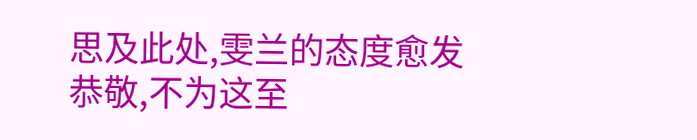思及此处,雯兰的态度愈发恭敬,不为这至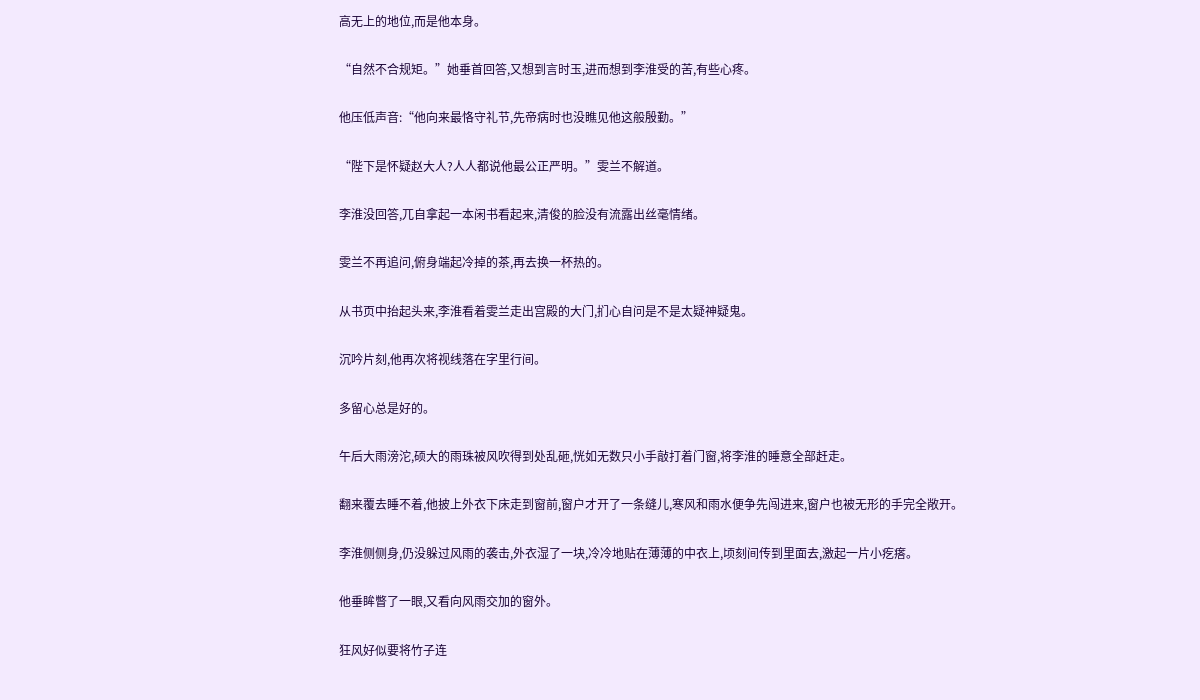高无上的地位,而是他本身。

“自然不合规矩。”她垂首回答,又想到言时玉,进而想到李淮受的苦,有些心疼。

他压低声音:“他向来最恪守礼节,先帝病时也没瞧见他这般殷勤。”

“陛下是怀疑赵大人?人人都说他最公正严明。”雯兰不解道。

李淮没回答,兀自拿起一本闲书看起来,清俊的脸没有流露出丝毫情绪。

雯兰不再追问,俯身端起冷掉的茶,再去换一杯热的。

从书页中抬起头来,李淮看着雯兰走出宫殿的大门,扪心自问是不是太疑神疑鬼。

沉吟片刻,他再次将视线落在字里行间。

多留心总是好的。

午后大雨滂沱,硕大的雨珠被风吹得到处乱砸,恍如无数只小手敲打着门窗,将李淮的睡意全部赶走。

翻来覆去睡不着,他披上外衣下床走到窗前,窗户才开了一条缝儿,寒风和雨水便争先闯进来,窗户也被无形的手完全敞开。

李淮侧侧身,仍没躲过风雨的袭击,外衣湿了一块,冷冷地贴在薄薄的中衣上,顷刻间传到里面去,激起一片小疙瘩。

他垂眸瞥了一眼,又看向风雨交加的窗外。

狂风好似要将竹子连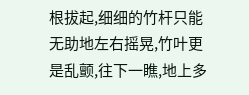根拔起,细细的竹杆只能无助地左右摇晃,竹叶更是乱颤,往下一瞧,地上多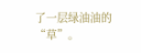了一层绿油油的“草”。